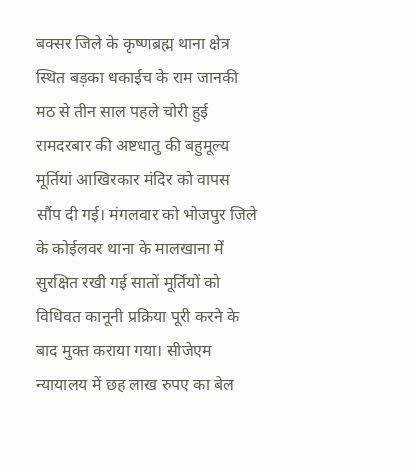बक्सर जिले के कृष्णब्रह्म थाना क्षेत्र स्थित बड़का धकाईच के राम जानकी मठ से तीन साल पहले चोरी हुई रामदरबार की अष्टधातु की बहुमूल्य मूर्तियां आखिरकार मंदिर को वापस सौंप दी गई। मंगलवार को भोजपुर जिले के कोईलवर थाना के मालखाना में सुरक्षित रखी गई सातों मूर्तियों को विधिवत कानूनी प्रक्रिया पूरी करने के बाद मुक्त कराया गया। सीजेएम न्यायालय में छह लाख रुपए का बेल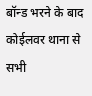बॉन्ड भरने के बाद कोईलवर थाना से सभी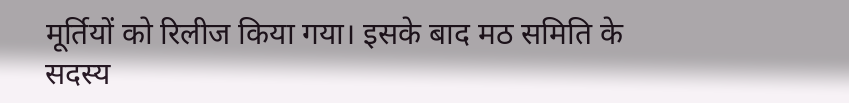मूर्तियों को रिलीज किया गया। इसके बाद मठ समिति के सदस्य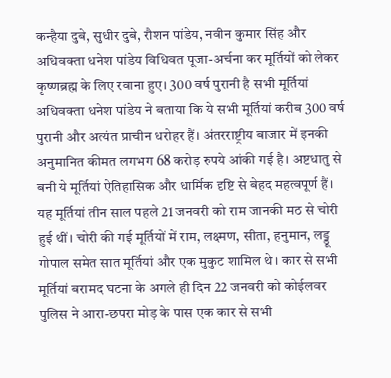कन्हैया दुबे, सुधीर दुबे, रौशन पांडेय, नवीन कुमार सिंह और अधिवक्ता धनेश पांडेय विधिवत पूजा-अर्चना कर मूर्तियों को लेकर कृष्णब्रह्म के लिए रवाना हुए। 300 वर्ष पुरानी है सभी मूर्तियां अधिवक्ता धनेश पांडेय ने बताया कि ये सभी मूर्तियां करीब 300 वर्ष पुरानी और अत्यंत प्राचीन धरोहर हैं। अंतरराष्ट्रीय बाजार में इनकी अनुमानित कीमत लगभग 68 करोड़ रुपये आंकी गई है। अष्टधातु से बनी ये मूर्तियां ऐतिहासिक और धार्मिक दृष्टि से बेहद महत्वपूर्ण हैं। यह मूर्तियां तीन साल पहले 21 जनवरी को राम जानकी मठ से चोरी हुई थीं। चोरी की गई मूर्तियों में राम, लक्ष्मण, सीता, हनुमान, लड्डू गोपाल समेत सात मूर्तियां और एक मुकुट शामिल थे। कार से सभी मूर्तियां बरामद घटना के अगले ही दिन 22 जनवरी को कोईलवर पुलिस ने आरा-छपरा मोड़ के पास एक कार से सभी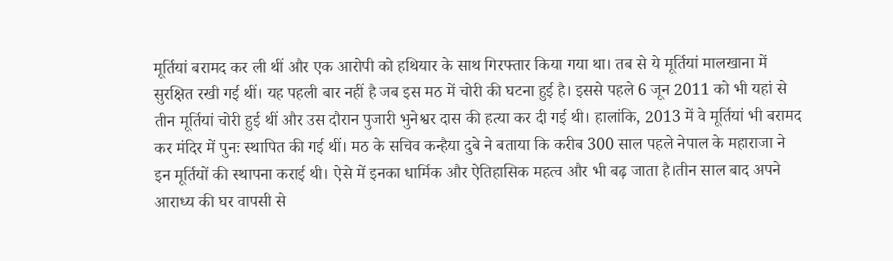मूर्तियां बरामद कर ली थीं और एक आरोपी को हथियार के साथ गिरफ्तार किया गया था। तब से ये मूर्तियां मालखाना में सुरक्षित रखी गई थीं। यह पहली बार नहीं है जब इस मठ में चोरी की घटना हुई है। इससे पहले 6 जून 2011 को भी यहां से तीन मूर्तियां चोरी हुई थीं और उस दौरान पुजारी भुनेश्वर दास की हत्या कर दी गई थी। हालांकि, 2013 में वे मूर्तियां भी बरामद कर मंदिर में पुनः स्थापित की गई थीं। मठ के सचिव कन्हैया दुबे ने बताया कि करीब 300 साल पहले नेपाल के महाराजा ने इन मूर्तियों की स्थापना कराई थी। ऐसे में इनका धार्मिक और ऐतिहासिक महत्व और भी बढ़ जाता है।तीन साल बाद अपने आराध्य की घर वापसी से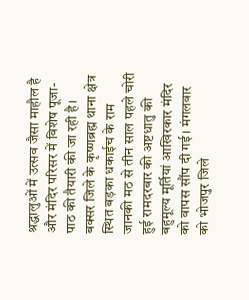श्रद्धालुओं में उत्सव जैसा माहौल है और मंदिर परिसर में विशेष पूजा-पाठ की तैयारी की जा रही है। बक्सर जिले के कृष्णब्रह्म थाना क्षेत्र स्थित बड़का धकाईच के राम जानकी मठ से तीन साल पहले चोरी हुई रामदरबार की अष्टधातु की बहुमूल्य मूर्तियां आखिरकार मंदिर को वापस सौंप दी गई। मंगलवार को भोजपुर जिले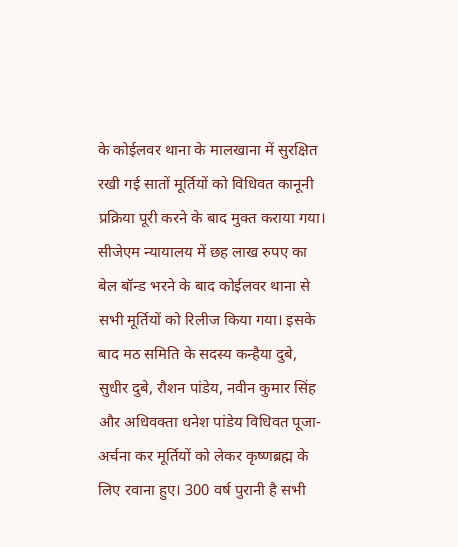के कोईलवर थाना के मालखाना में सुरक्षित रखी गई सातों मूर्तियों को विधिवत कानूनी प्रक्रिया पूरी करने के बाद मुक्त कराया गया। सीजेएम न्यायालय में छह लाख रुपए का बेल बॉन्ड भरने के बाद कोईलवर थाना से सभी मूर्तियों को रिलीज किया गया। इसके बाद मठ समिति के सदस्य कन्हैया दुबे, सुधीर दुबे, रौशन पांडेय, नवीन कुमार सिंह और अधिवक्ता धनेश पांडेय विधिवत पूजा-अर्चना कर मूर्तियों को लेकर कृष्णब्रह्म के लिए रवाना हुए। 300 वर्ष पुरानी है सभी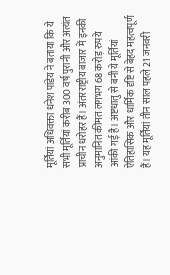मूर्तियां अधिवक्ता धनेश पांडेय ने बताया कि ये सभी मूर्तियां करीब 300 वर्ष पुरानी और अत्यंत प्राचीन धरोहर हैं। अंतरराष्ट्रीय बाजार में इनकी अनुमानित कीमत लगभग 68 करोड़ रुपये आंकी गई है। अष्टधातु से बनी ये मूर्तियां ऐतिहासिक और धार्मिक दृष्टि से बेहद महत्वपूर्ण हैं। यह मूर्तियां तीन साल पहले 21 जनवरी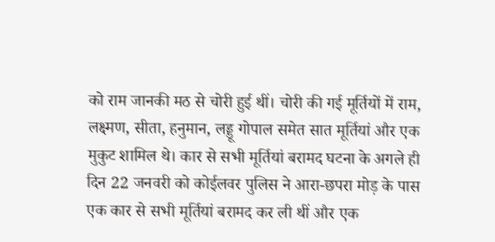को राम जानकी मठ से चोरी हुई थीं। चोरी की गई मूर्तियों में राम, लक्ष्मण, सीता, हनुमान, लड्डू गोपाल समेत सात मूर्तियां और एक मुकुट शामिल थे। कार से सभी मूर्तियां बरामद घटना के अगले ही दिन 22 जनवरी को कोईलवर पुलिस ने आरा-छपरा मोड़ के पास एक कार से सभी मूर्तियां बरामद कर ली थीं और एक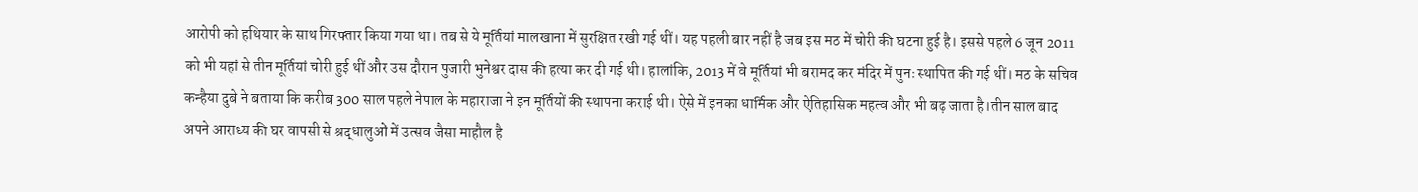आरोपी को हथियार के साथ गिरफ्तार किया गया था। तब से ये मूर्तियां मालखाना में सुरक्षित रखी गई थीं। यह पहली बार नहीं है जब इस मठ में चोरी की घटना हुई है। इससे पहले 6 जून 2011 को भी यहां से तीन मूर्तियां चोरी हुई थीं और उस दौरान पुजारी भुनेश्वर दास की हत्या कर दी गई थी। हालांकि, 2013 में वे मूर्तियां भी बरामद कर मंदिर में पुनः स्थापित की गई थीं। मठ के सचिव कन्हैया दुबे ने बताया कि करीब 300 साल पहले नेपाल के महाराजा ने इन मूर्तियों की स्थापना कराई थी। ऐसे में इनका धार्मिक और ऐतिहासिक महत्व और भी बढ़ जाता है।तीन साल बाद अपने आराध्य की घर वापसी से श्रद्धालुओं में उत्सव जैसा माहौल है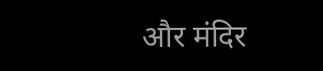और मंदिर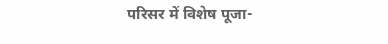परिसर में विशेष पूजा-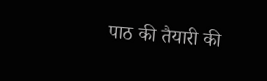पाठ की तैयारी की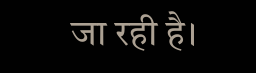जा रही है।